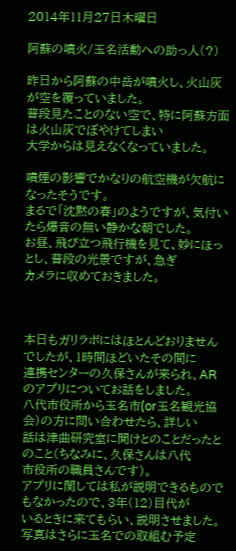2014年11月27日木曜日

阿蘇の噴火/玉名活動への助っ人(?)

昨日から阿蘇の中岳が噴火し、火山灰が空を覆っていました。
普段見たことのない空で、特に阿蘇方面は火山灰でぼやけてしまい
大学からは見えなくなっていました。

噴煙の影響でかなりの航空機が欠航になったそうです。
まるで「沈黙の春」のようですが、気付いたら爆音の無い静かな朝でした。
お昼、飛び立つ飛行機を見て、妙にほっとし、普段の光景ですが、急ぎ
カメラに収めておきました。



本日もガリラボにはほとんどおりませんでしたが、1時間ほどいたその間に
連携センターの久保さんが来られ、ARのアプリについてお話をしました。
八代市役所から玉名市(or玉名観光協会)の方に問い合わせたら、詳しい
話は津曲研究室に聞けとのことだったとのこと(ちなみに、久保さんは八代
市役所の職員さんです)。
アプリに関しては私が説明できるものでもなかったので、3年(12)目代が
いるときに来てもらい、説明させました。
写真はさらに玉名での取組む予定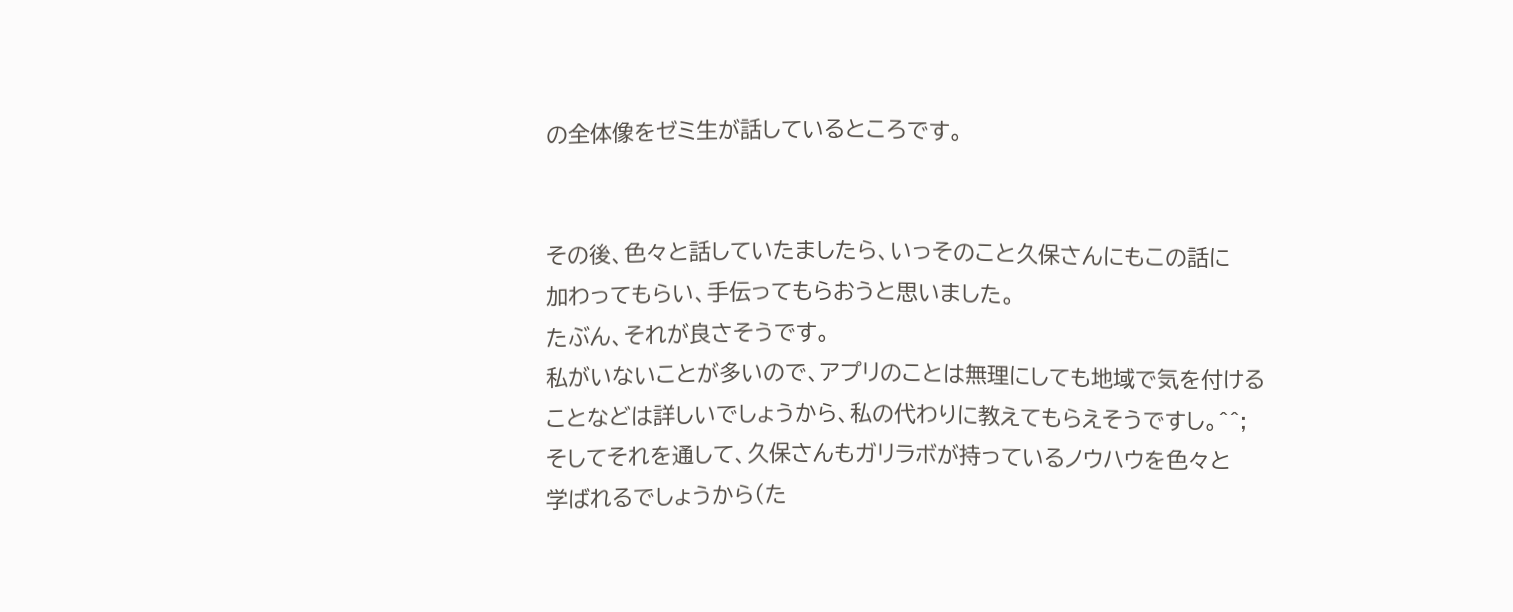の全体像をゼミ生が話しているところです。


その後、色々と話していたましたら、いっそのこと久保さんにもこの話に
加わってもらい、手伝ってもらおうと思いました。
たぶん、それが良さそうです。
私がいないことが多いので、アプリのことは無理にしても地域で気を付ける
ことなどは詳しいでしょうから、私の代わりに教えてもらえそうですし。^^;
そしてそれを通して、久保さんもガリラボが持っているノウハウを色々と
学ばれるでしょうから(た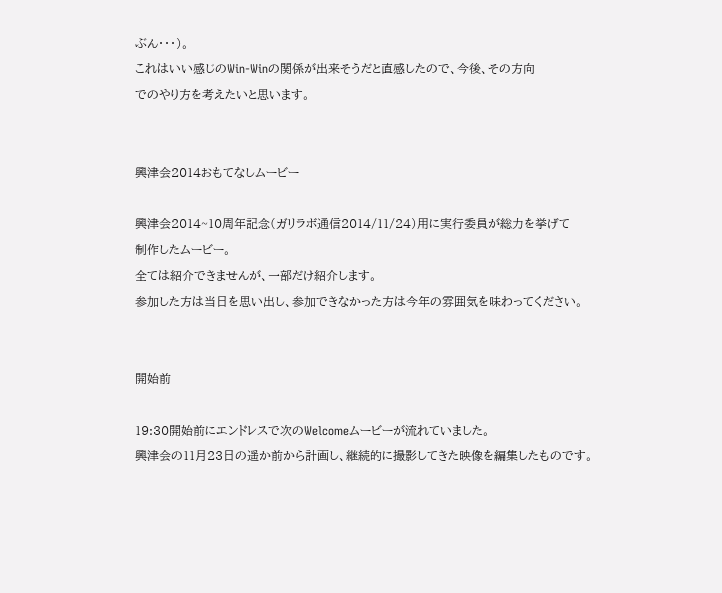ぶん・・・)。
これはいい感じのWin-Winの関係が出来そうだと直感したので、今後、その方向
でのやり方を考えたいと思います。


興津会2014おもてなしムービー

興津会2014~10周年記念(ガリラボ通信2014/11/24)用に実行委員が総力を挙げて
制作したムービー。
全ては紹介できませんが、一部だけ紹介します。
参加した方は当日を思い出し、参加できなかった方は今年の雰囲気を味わってください。


開始前

19:30開始前にエンドレスで次のWelcomeムービーが流れていました。
興津会の11月23日の遥か前から計画し、継続的に撮影してきた映像を編集したものです。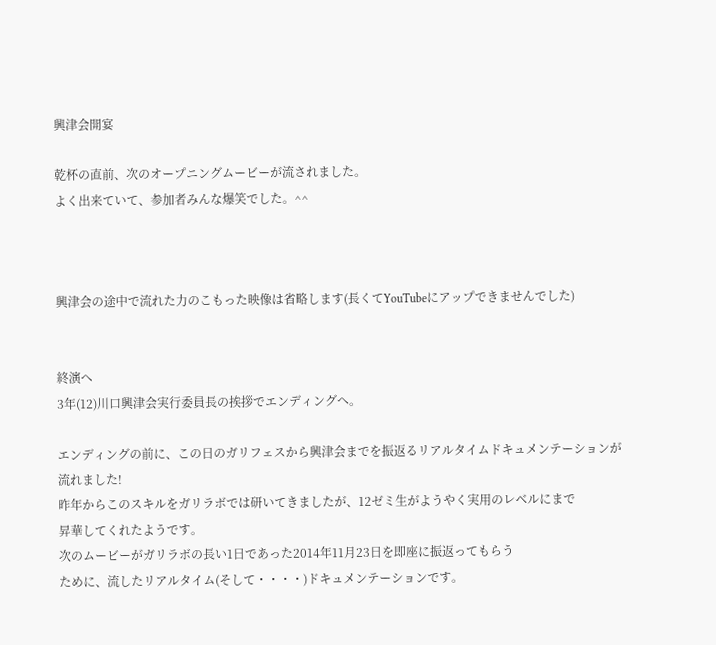興津会開宴

乾杯の直前、次のオープニングムービーが流されました。
よく出来ていて、参加者みんな爆笑でした。^^



興津会の途中で流れた力のこもった映像は省略します(長くてYouTubeにアップできませんでした)


終演へ
3年(12)川口興津会実行委員長の挨拶でエンディングへ。

エンディングの前に、この日のガリフェスから興津会までを振返るリアルタイムドキュメンテーションが
流れました!
昨年からこのスキルをガリラボでは研いてきましたが、12ゼミ生がようやく実用のレベルにまで
昇華してくれたようです。
次のムービーがガリラボの長い1日であった2014年11月23日を即座に振返ってもらう
ために、流したリアルタイム(そして・・・・)ドキュメンテーションです。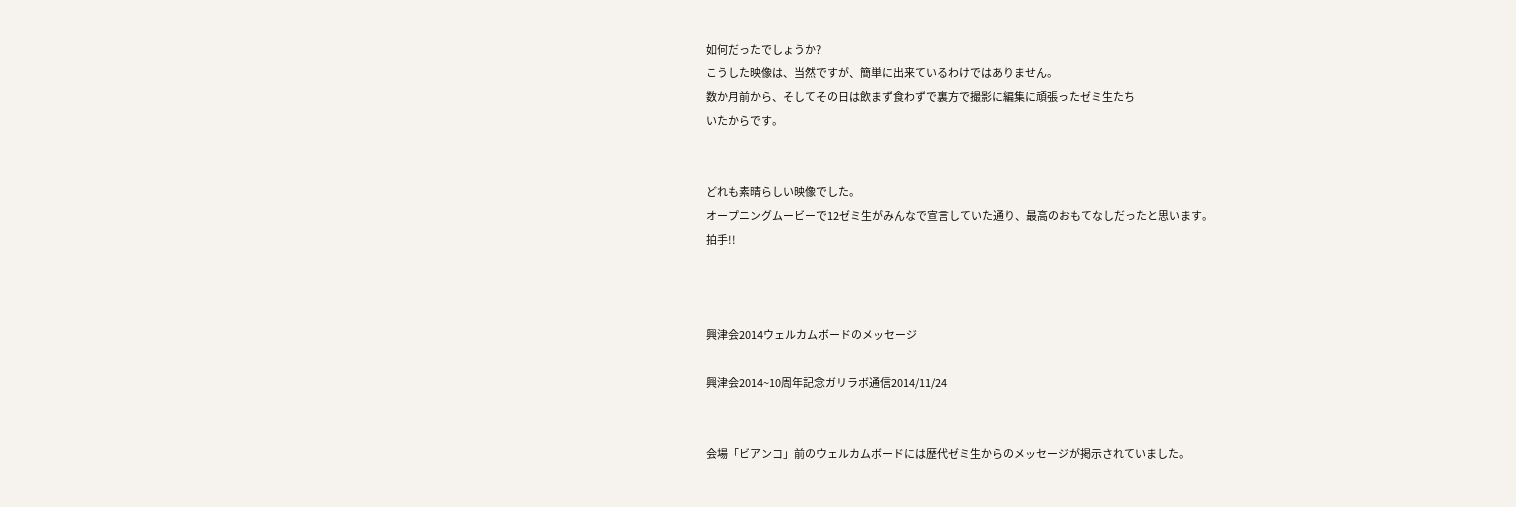如何だったでしょうか?
こうした映像は、当然ですが、簡単に出来ているわけではありません。
数か月前から、そしてその日は飲まず食わずで裏方で撮影に編集に頑張ったゼミ生たち
いたからです。


どれも素晴らしい映像でした。
オープニングムービーで12ゼミ生がみんなで宣言していた通り、最高のおもてなしだったと思います。
拍手!!



興津会2014ウェルカムボードのメッセージ

興津会2014~10周年記念ガリラボ通信2014/11/24


会場「ビアンコ」前のウェルカムボードには歴代ゼミ生からのメッセージが掲示されていました。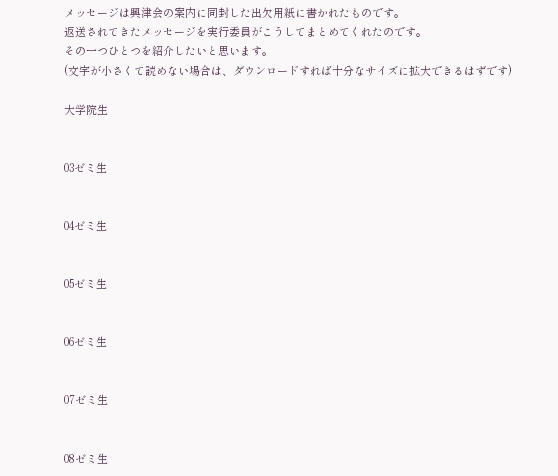メッセージは興津会の案内に同封した出欠用紙に書かれたものです。
返送されてきたメッセージを実行委員がこうしてまとめてくれたのです。
その一つひとつを紹介したいと思います。
(文字が小さくて読めない場合は、ダウンロードすれば十分なサイズに拡大できるはずです)

大学院生


03ゼミ生


04ゼミ生


05ゼミ生


06ゼミ生


07ゼミ生


08ゼミ生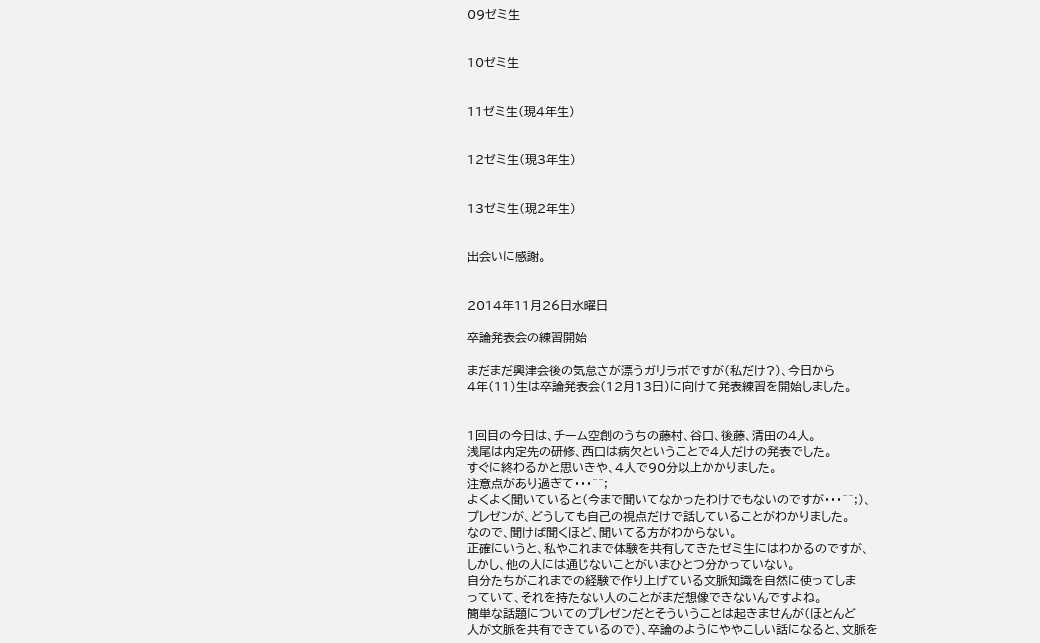09ゼミ生


10ゼミ生


11ゼミ生(現4年生)


12ゼミ生(現3年生)


13ゼミ生(現2年生)


出会いに感謝。


2014年11月26日水曜日

卒論発表会の練習開始

まだまだ興津会後の気怠さが漂うガリラボですが(私だけ?)、今日から
4年(11)生は卒論発表会(12月13日)に向けて発表練習を開始しました。


1回目の今日は、チーム空創のうちの藤村、谷口、後藤、清田の4人。
浅尾は内定先の研修、西口は病欠ということで4人だけの発表でした。
すぐに終わるかと思いきや、4人で90分以上かかりました。
注意点があり過ぎて・・・^^;
よくよく聞いていると(今まで聞いてなかったわけでもないのですが・・・^^;)、
プレゼンが、どうしても自己の視点だけで話していることがわかりました。
なので、聞けば聞くほど、聞いてる方がわからない。
正確にいうと、私やこれまで体験を共有してきたゼミ生にはわかるのですが、
しかし、他の人には通じないことがいまひとつ分かっていない。
自分たちがこれまでの経験で作り上げている文脈知識を自然に使ってしま
っていて、それを持たない人のことがまだ想像できないんですよね。
簡単な話題についてのプレゼンだとそういうことは起きませんが(ほとんど
人が文脈を共有できているので)、卒論のようにややこしい話になると、文脈を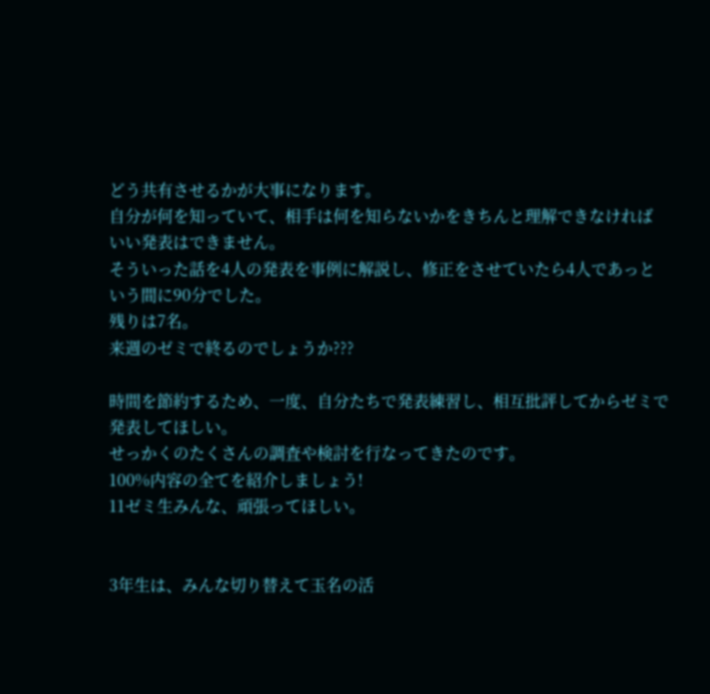どう共有させるかが大事になります。
自分が何を知っていて、相手は何を知らないかをきちんと理解できなければ
いい発表はできません。
そういった話を4人の発表を事例に解説し、修正をさせていたら4人であっと
いう間に90分でした。
残りは7名。
来週のゼミで終るのでしょうか???

時間を節約するため、一度、自分たちで発表練習し、相互批評してからゼミで
発表してほしい。
せっかくのたくさんの調査や検討を行なってきたのです。
100%内容の全てを紹介しましょう!
11ゼミ生みんな、頑張ってほしい。


3年生は、みんな切り替えて玉名の活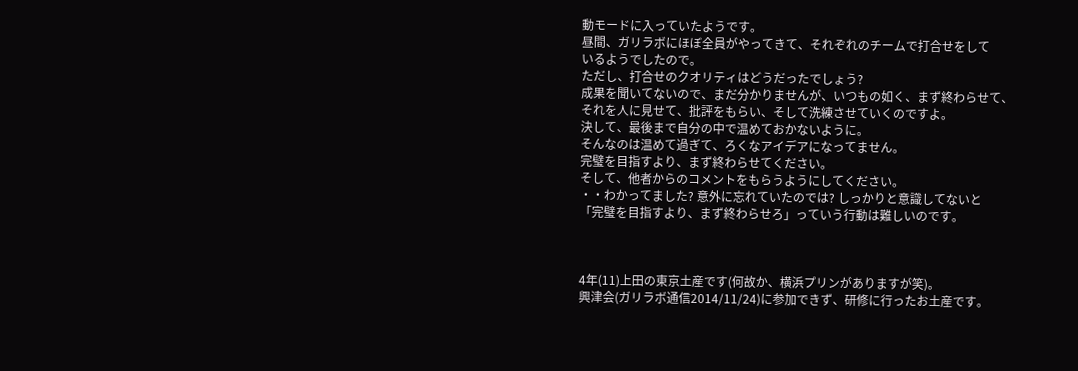動モードに入っていたようです。
昼間、ガリラボにほぼ全員がやってきて、それぞれのチームで打合せをして
いるようでしたので。
ただし、打合せのクオリティはどうだったでしょう?
成果を聞いてないので、まだ分かりませんが、いつもの如く、まず終わらせて、
それを人に見せて、批評をもらい、そして洗練させていくのですよ。
決して、最後まで自分の中で温めておかないように。
そんなのは温めて過ぎて、ろくなアイデアになってません。
完璧を目指すより、まず終わらせてください。
そして、他者からのコメントをもらうようにしてください。
・・わかってました? 意外に忘れていたのでは? しっかりと意識してないと
「完璧を目指すより、まず終わらせろ」っていう行動は難しいのです。



4年(11)上田の東京土産です(何故か、横浜プリンがありますが笑)。
興津会(ガリラボ通信2014/11/24)に参加できず、研修に行ったお土産です。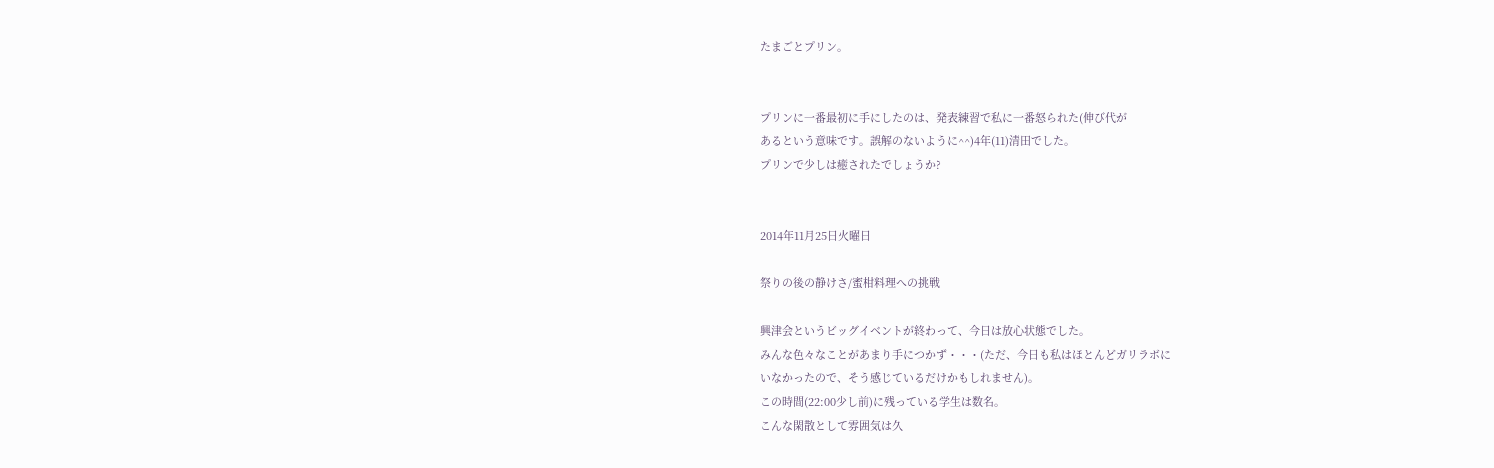たまごとプリン。


プリンに一番最初に手にしたのは、発表練習で私に一番怒られた(伸び代が
あるという意味です。誤解のないように^^)4年(11)清田でした。
プリンで少しは癒されたでしょうか?


2014年11月25日火曜日

祭りの後の静けさ/蜜柑料理への挑戦

興津会というビッグイベントが終わって、今日は放心状態でした。
みんな色々なことがあまり手につかず・・・(ただ、今日も私はほとんどガリラボに
いなかったので、そう感じているだけかもしれません)。
この時間(22:00少し前)に残っている学生は数名。
こんな閑散として雰囲気は久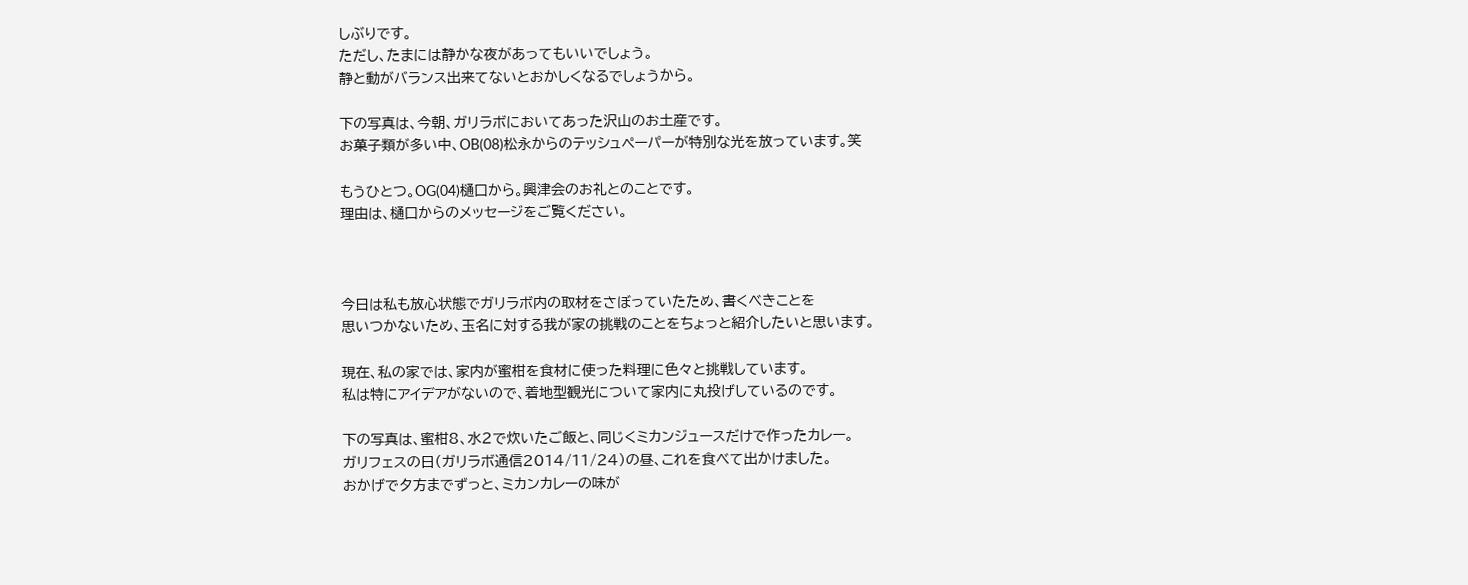しぶりです。
ただし、たまには静かな夜があってもいいでしょう。
静と動がバランス出来てないとおかしくなるでしょうから。

下の写真は、今朝、ガリラボにおいてあった沢山のお土産です。
お菓子類が多い中、OB(08)松永からのテッシュペーパーが特別な光を放っています。笑

もうひとつ。OG(04)樋口から。興津会のお礼とのことです。
理由は、樋口からのメッセージをご覧ください。



今日は私も放心状態でガリラボ内の取材をさぼっていたため、書くべきことを
思いつかないため、玉名に対する我が家の挑戦のことをちょっと紹介したいと思います。

現在、私の家では、家内が蜜柑を食材に使った料理に色々と挑戦しています。
私は特にアイデアがないので、着地型観光について家内に丸投げしているのです。

下の写真は、蜜柑8、水2で炊いたご飯と、同じくミカンジュースだけで作ったカレー。
ガリフェスの日(ガリラボ通信2014/11/24)の昼、これを食べて出かけました。
おかげで夕方までずっと、ミカンカレーの味が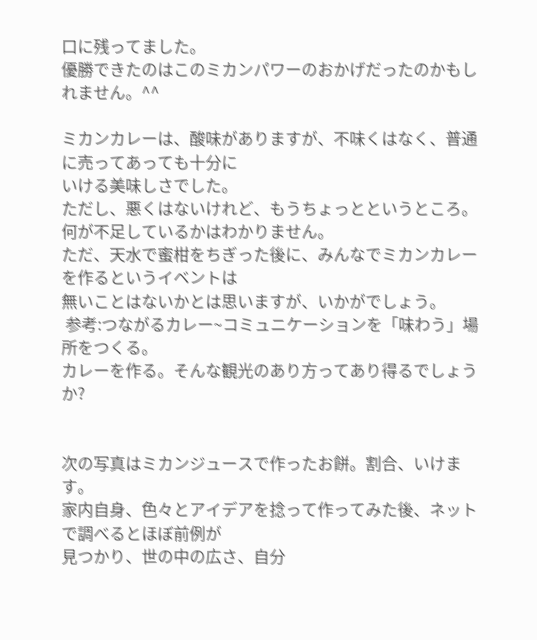口に残ってました。
優勝できたのはこのミカンパワーのおかげだったのかもしれません。^^

ミカンカレーは、酸味がありますが、不味くはなく、普通に売ってあっても十分に
いける美味しさでした。
ただし、悪くはないけれど、もうちょっとというところ。
何が不足しているかはわかりません。
ただ、天水で蜜柑をちぎった後に、みんなでミカンカレーを作るというイベントは
無いことはないかとは思いますが、いかがでしょう。
 参考:つながるカレー~コミュニケーションを「味わう」場所をつくる。
カレーを作る。そんな観光のあり方ってあり得るでしょうか?


次の写真はミカンジュースで作ったお餅。割合、いけます。
家内自身、色々とアイデアを捻って作ってみた後、ネットで調べるとほぼ前例が
見つかり、世の中の広さ、自分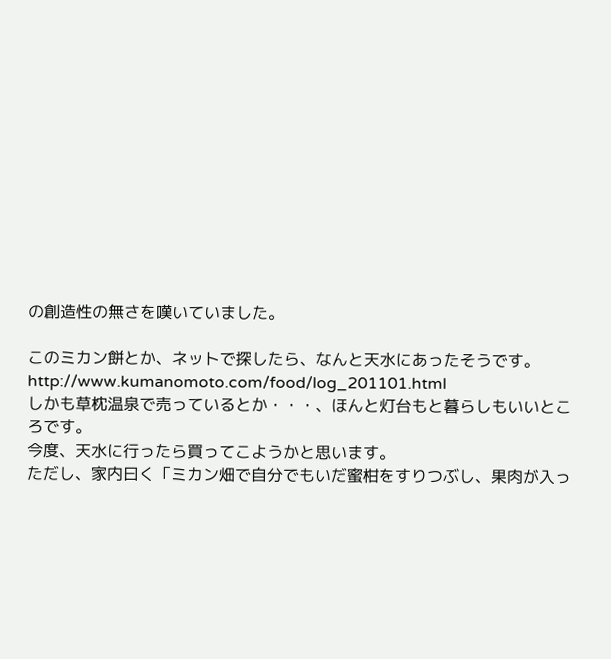の創造性の無さを嘆いていました。

このミカン餅とか、ネットで探したら、なんと天水にあったそうです。
http://www.kumanomoto.com/food/log_201101.html
しかも草枕温泉で売っているとか・・・、ほんと灯台もと暮らしもいいところです。
今度、天水に行ったら買ってこようかと思います。
ただし、家内曰く「ミカン畑で自分でもいだ蜜柑をすりつぶし、果肉が入っ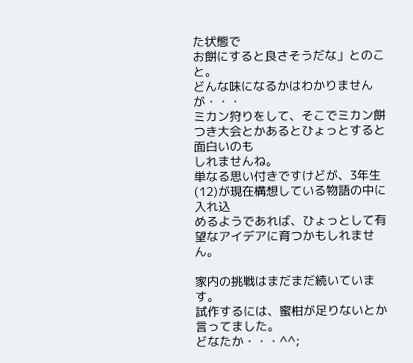た状態で
お餅にすると良さそうだな」とのこと。
どんな味になるかはわかりませんが・・・
ミカン狩りをして、そこでミカン餅つき大会とかあるとひょっとすると面白いのも
しれませんね。
単なる思い付きですけどが、3年生(12)が現在構想している物語の中に入れ込
めるようであれば、ひょっとして有望なアイデアに育つかもしれません。

家内の挑戦はまだまだ続いています。
試作するには、蜜柑が足りないとか言ってました。
どなたか・・・^^;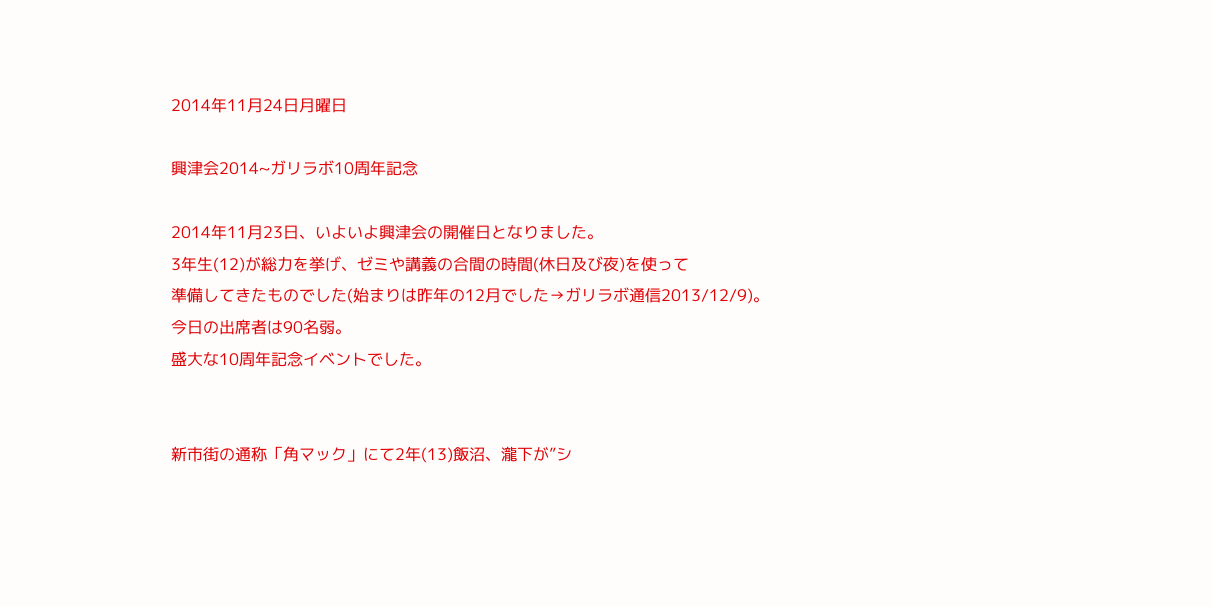2014年11月24日月曜日

興津会2014~ガリラボ10周年記念

2014年11月23日、いよいよ興津会の開催日となりました。
3年生(12)が総力を挙げ、ゼミや講義の合間の時間(休日及び夜)を使って
準備してきたものでした(始まりは昨年の12月でした→ガリラボ通信2013/12/9)。
今日の出席者は90名弱。
盛大な10周年記念イベントでした。


新市街の通称「角マック」にて2年(13)飯沼、瀧下が”シ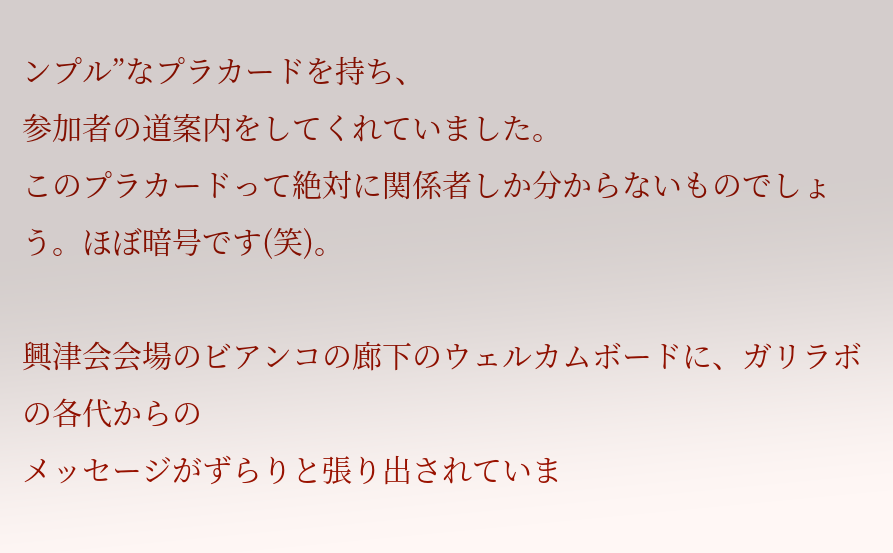ンプル”なプラカードを持ち、
参加者の道案内をしてくれていました。
このプラカードって絶対に関係者しか分からないものでしょう。ほぼ暗号です(笑)。

興津会会場のビアンコの廊下のウェルカムボードに、ガリラボの各代からの
メッセージがずらりと張り出されていま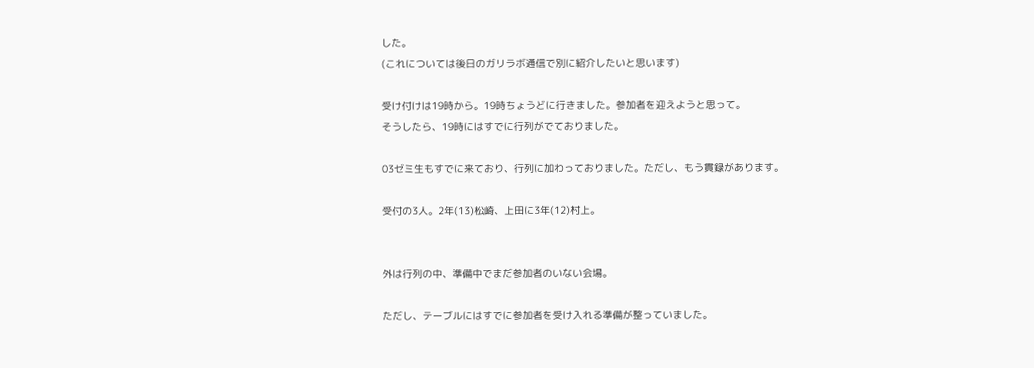した。
(これについては後日のガリラボ通信で別に紹介したいと思います)

受け付けは19時から。19時ちょうどに行きました。参加者を迎えようと思って。
そうしたら、19時にはすでに行列がでておりました。

03ゼミ生もすでに来ており、行列に加わっておりました。ただし、もう貫録があります。

受付の3人。2年(13)松崎、上田に3年(12)村上。


外は行列の中、準備中でまだ参加者のいない会場。

ただし、テーブルにはすでに参加者を受け入れる準備が整っていました。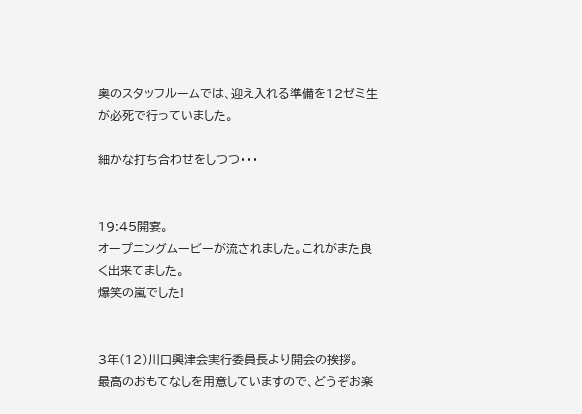奥のスタッフルームでは、迎え入れる準備を12ゼミ生が必死で行っていました。

細かな打ち合わせをしつつ・・・


19:45開宴。
オープニングムービーが流されました。これがまた良く出来てました。
爆笑の嵐でした!


3年(12)川口興津会実行委員長より開会の挨拶。
最高のおもてなしを用意していますので、どうぞお楽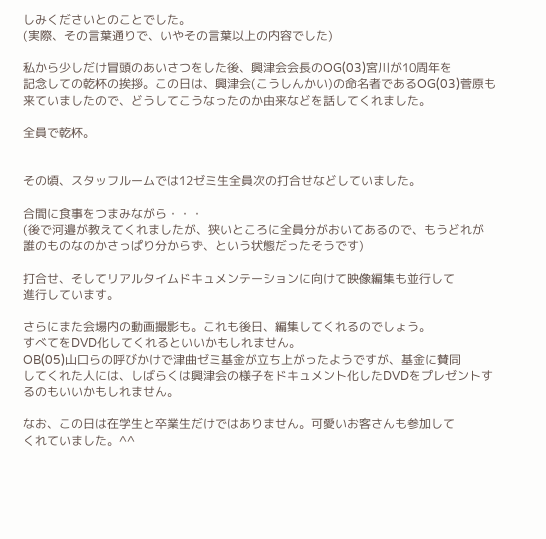しみくださいとのことでした。
(実際、その言葉通りで、いやその言葉以上の内容でした)

私から少しだけ冒頭のあいさつをした後、興津会会長のOG(03)宮川が10周年を
記念しての乾杯の挨拶。この日は、興津会(こうしんかい)の命名者であるOG(03)菅原も
来ていましたので、どうしてこうなったのか由来などを話してくれました。

全員で乾杯。


その頃、スタッフルームでは12ゼミ生全員次の打合せなどしていました。

合間に食事をつまみながら・・・
(後で河邉が教えてくれましたが、狭いところに全員分がおいてあるので、もうどれが
誰のものなのかさっぱり分からず、という状態だったそうです)

打合せ、そしてリアルタイムドキュメンテーションに向けて映像編集も並行して
進行しています。

さらにまた会場内の動画撮影も。これも後日、編集してくれるのでしょう。
すべてをDVD化してくれるといいかもしれません。
OB(05)山口らの呼びかけで津曲ゼミ基金が立ち上がったようですが、基金に賛同
してくれた人には、しばらくは興津会の様子をドキュメント化したDVDをプレゼントす
るのもいいかもしれません。

なお、この日は在学生と卒業生だけではありません。可愛いお客さんも参加して
くれていました。^^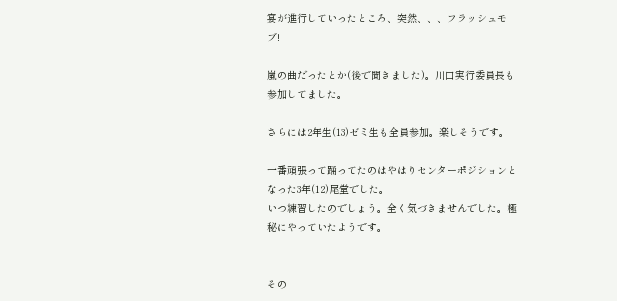宴が進行していったところ、突然、、、フラッシュモブ!

嵐の曲だったとか(後で聞きました)。川口実行委員長も参加してました。

さらには2年生(13)ゼミ生も全員参加。楽しそうです。

一番頑張って踊ってたのはやはりセンターポジションとなった3年(12)尾堂でした。
いつ練習したのでしょう。全く気づきませんでした。極秘にやっていたようです。


その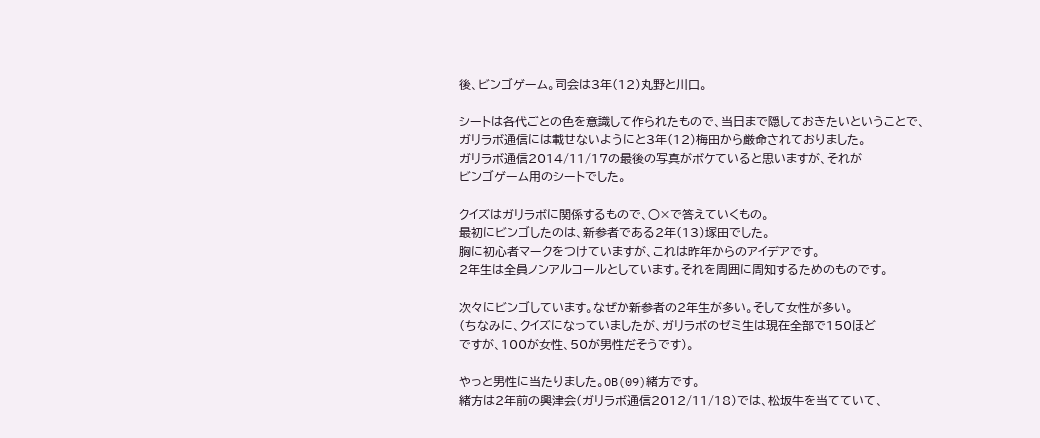後、ビンゴゲーム。司会は3年(12)丸野と川口。

シートは各代ごとの色を意識して作られたもので、当日まで隠しておきたいということで、
ガリラボ通信には載せないようにと3年(12)梅田から厳命されておりました。
ガリラボ通信2014/11/17の最後の写真がボケていると思いますが、それが
ビンゴゲーム用のシートでした。

クイズはガリラボに関係するもので、○×で答えていくもの。
最初にビンゴしたのは、新参者である2年(13)塚田でした。
胸に初心者マークをつけていますが、これは昨年からのアイデアです。
2年生は全員ノンアルコールとしています。それを周囲に周知するためのものです。

次々にビンゴしています。なぜか新参者の2年生が多い。そして女性が多い。
(ちなみに、クイズになっていましたが、ガリラボのゼミ生は現在全部で150ほど
ですが、100が女性、50が男性だそうです)。

やっと男性に当たりました。OB(09)緒方です。
緒方は2年前の興津会(ガリラボ通信2012/11/18)では、松坂牛を当てていて、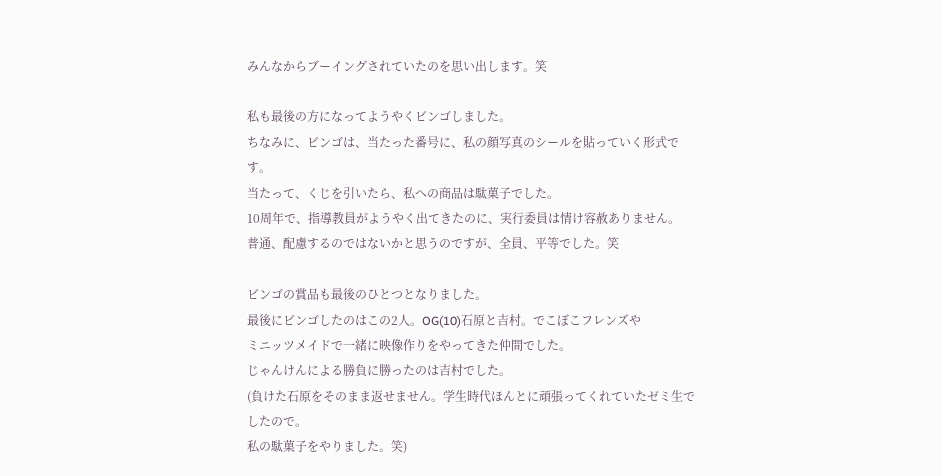みんなからブーイングされていたのを思い出します。笑

私も最後の方になってようやくビンゴしました。
ちなみに、ビンゴは、当たった番号に、私の顔写真のシールを貼っていく形式です。
当たって、くじを引いたら、私への商品は駄菓子でした。
10周年で、指導教員がようやく出てきたのに、実行委員は情け容赦ありません。
普通、配慮するのではないかと思うのですが、全員、平等でした。笑

ビンゴの賞品も最後のひとつとなりました。
最後にビンゴしたのはこの2人。OG(10)石原と吉村。でこぼこフレンズや
ミニッツメイドで一緒に映像作りをやってきた仲間でした。
じゃんけんによる勝負に勝ったのは吉村でした。
(負けた石原をそのまま返せません。学生時代ほんとに頑張ってくれていたゼミ生でしたので。
私の駄菓子をやりました。笑)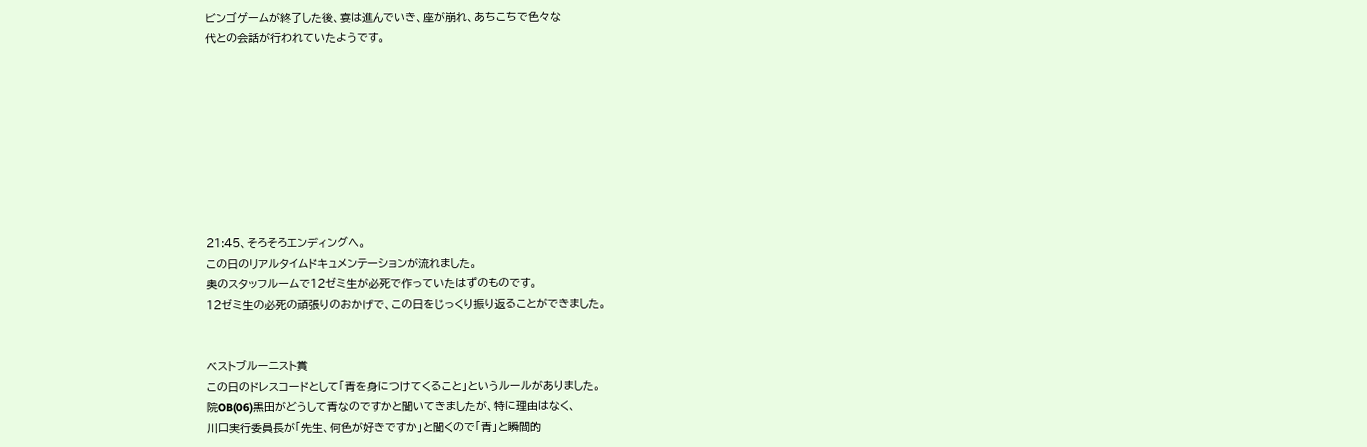ビンゴゲームが終了した後、宴は進んでいき、座が崩れ、あちこちで色々な
代との会話が行われていたようです。









21:45、そろそろエンディングへ。
この日のリアルタイムドキュメンテーションが流れました。
奥のスタッフルームで12ゼミ生が必死で作っていたはずのものです。
12ゼミ生の必死の頑張りのおかげで、この日をじっくり振り返ることができました。


ベストブルーニスト賞
この日のドレスコードとして「青を身につけてくること」というルールがありました。
院OB(06)黒田がどうして青なのですかと聞いてきましたが、特に理由はなく、
川口実行委員長が「先生、何色が好きですか」と聞くので「青」と瞬間的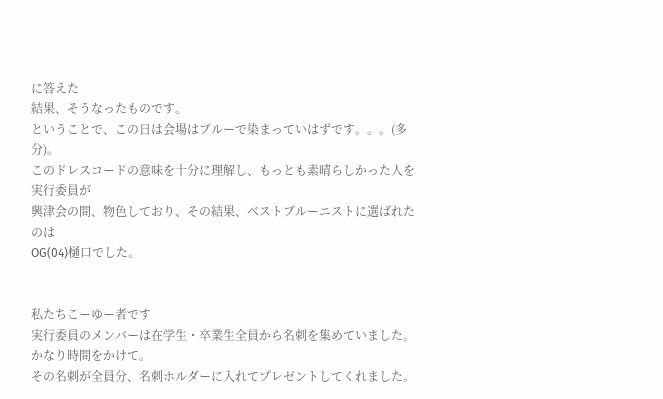に答えた
結果、そうなったものです。
ということで、この日は会場はブルーで染まっていはずです。。。(多分)。
このドレスコードの意味を十分に理解し、もっとも素晴らしかった人を実行委員が
興津会の間、物色しており、その結果、ベストブルーニストに選ばれたのは
OG(04)樋口でした。


私たちこーゆー者です
実行委員のメンバーは在学生・卒業生全員から名刺を集めていました。
かなり時間をかけて。
その名刺が全員分、名刺ホルダーに入れてプレゼントしてくれました。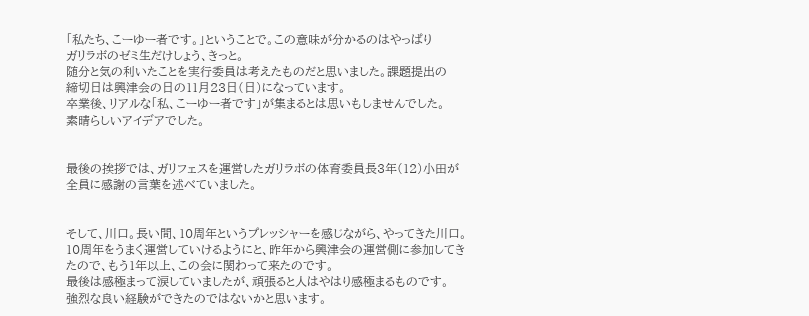「私たち、こーゆー者です。」ということで。この意味が分かるのはやっぱり
ガリラボのゼミ生だけしょう、きっと。
随分と気の利いたことを実行委員は考えたものだと思いました。課題提出の
締切日は興津会の日の11月23日(日)になっています。
卒業後、リアルな「私、こーゆー者です」が集まるとは思いもしませんでした。
素晴らしいアイデアでした。


最後の挨拶では、ガリフェスを運営したガリラボの体育委員長3年(12)小田が
全員に感謝の言葉を述べていました。


そして、川口。長い間、10周年というプレッシャーを感じながら、やってきた川口。
10周年をうまく運営していけるようにと、昨年から興津会の運営側に参加してき
たので、もう1年以上、この会に関わって来たのです。
最後は感極まって涙していましたが、頑張ると人はやはり感極まるものです。
強烈な良い経験ができたのではないかと思います。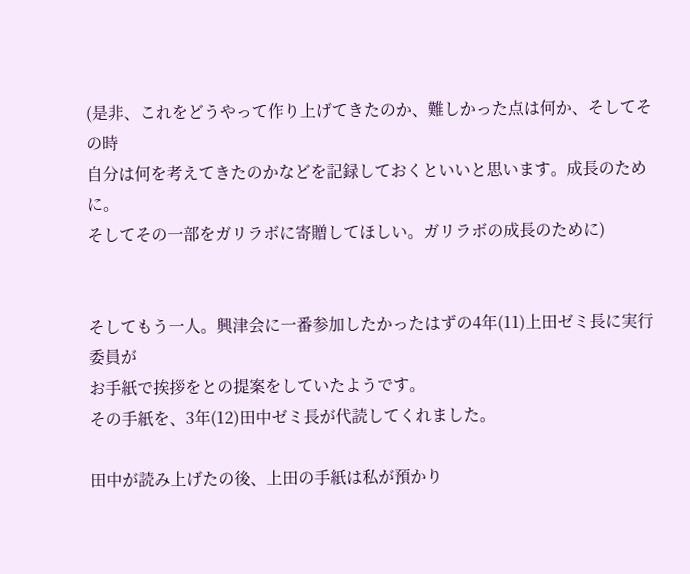(是非、これをどうやって作り上げてきたのか、難しかった点は何か、そしてその時
自分は何を考えてきたのかなどを記録しておくといいと思います。成長のために。
そしてその一部をガリラボに寄贈してほしい。ガリラボの成長のために)


そしてもう一人。興津会に一番参加したかったはずの4年(11)上田ゼミ長に実行委員が
お手紙で挨拶をとの提案をしていたようです。
その手紙を、3年(12)田中ゼミ長が代読してくれました。

田中が読み上げたの後、上田の手紙は私が預かり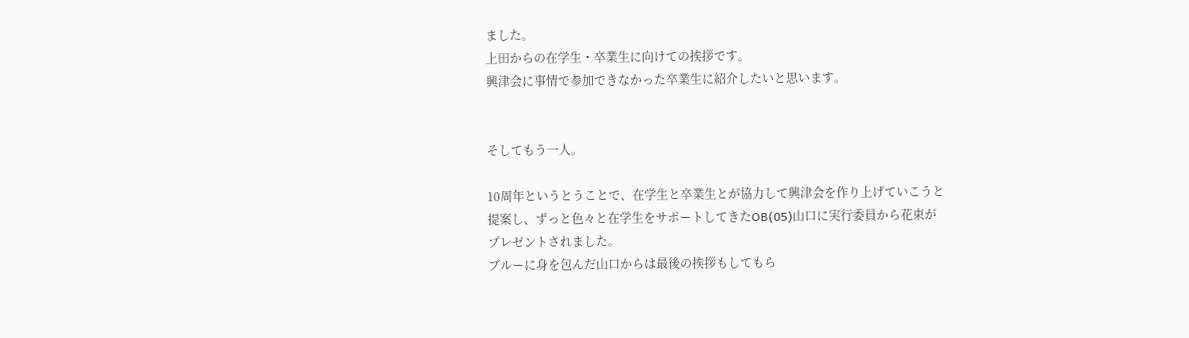ました。
上田からの在学生・卒業生に向けての挨拶です。
興津会に事情で参加できなかった卒業生に紹介したいと思います。


そしてもう一人。

10周年というとうことで、在学生と卒業生とが協力して興津会を作り上げていこうと
提案し、ずっと色々と在学生をサポートしてきたOB(05)山口に実行委員から花束が
プレゼントされました。
ブルーに身を包んだ山口からは最後の挨拶もしてもら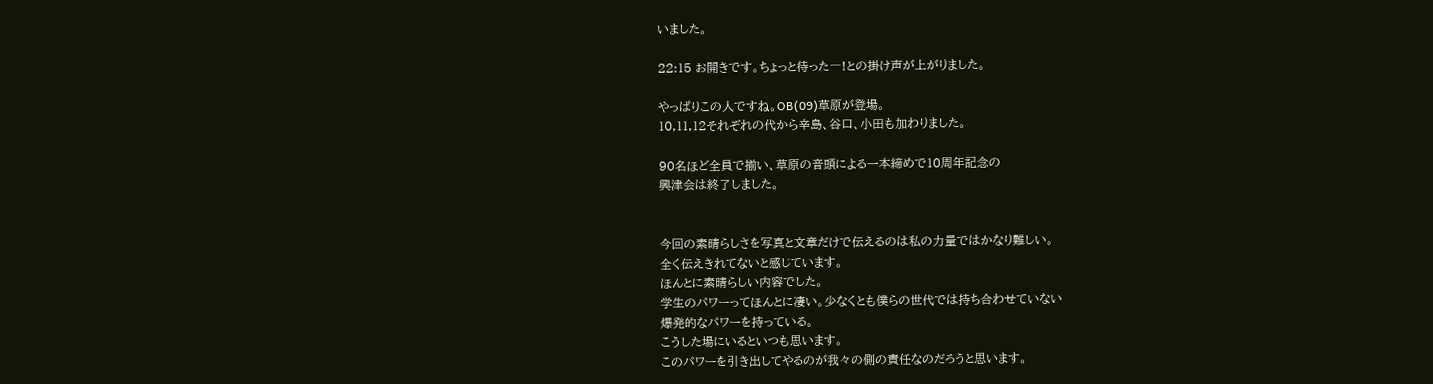いました。

22:15 お開きです。ちょっと待った―!との掛け声が上がりました。

やっぱりこの人ですね。OB(09)草原が登場。
10,11,12それぞれの代から辛島、谷口、小田も加わりました。

90名ほど全員で揃い、草原の音頭による一本締めで10周年記念の
興津会は終了しました。


今回の素晴らしさを写真と文章だけで伝えるのは私の力量ではかなり難しい。
全く伝えきれてないと感じています。
ほんとに素晴らしい内容でした。
学生のパワーってほんとに凄い。少なくとも僕らの世代では持ち合わせていない
爆発的なパワーを持っている。
こうした場にいるといつも思います。
このパワーを引き出してやるのが我々の側の責任なのだろうと思います。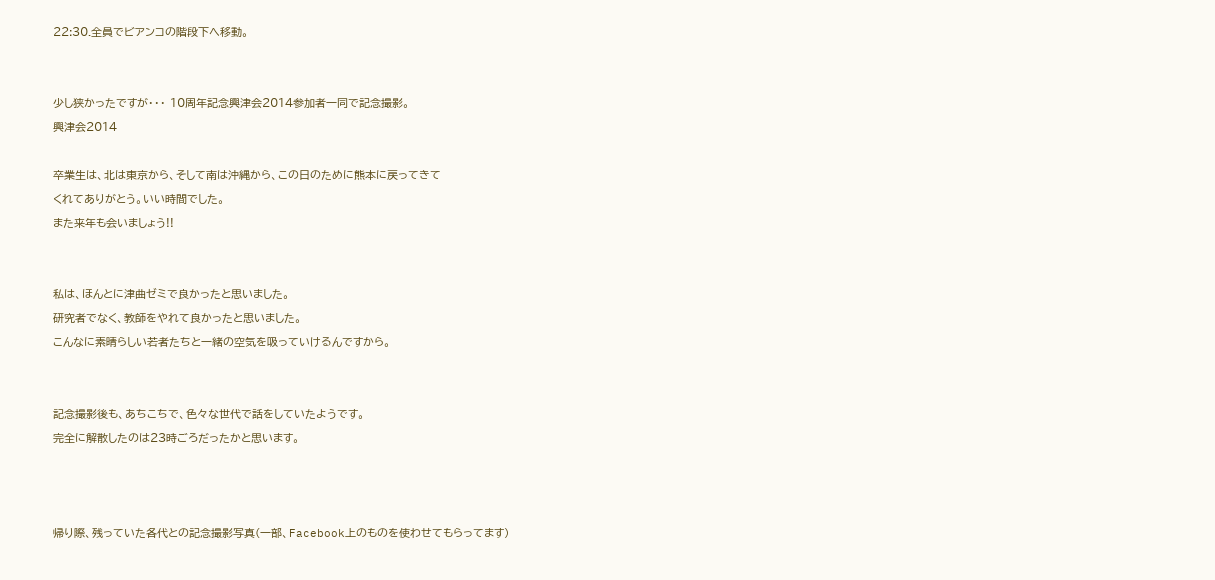22:30.全員でビアンコの階段下へ移動。


少し狭かったですが・・・ 10周年記念興津会2014参加者一同で記念撮影。
興津会2014

卒業生は、北は東京から、そして南は沖縄から、この日のために熊本に戻ってきて
くれてありがとう。いい時間でした。
また来年も会いましょう!!


私は、ほんとに津曲ゼミで良かったと思いました。
研究者でなく、教師をやれて良かったと思いました。
こんなに素晴らしい若者たちと一緒の空気を吸っていけるんですから。


記念撮影後も、あちこちで、色々な世代で話をしていたようです。
完全に解散したのは23時ごろだったかと思います。



帰り際、残っていた各代との記念撮影写真(一部、Facebook上のものを使わせてもらってます)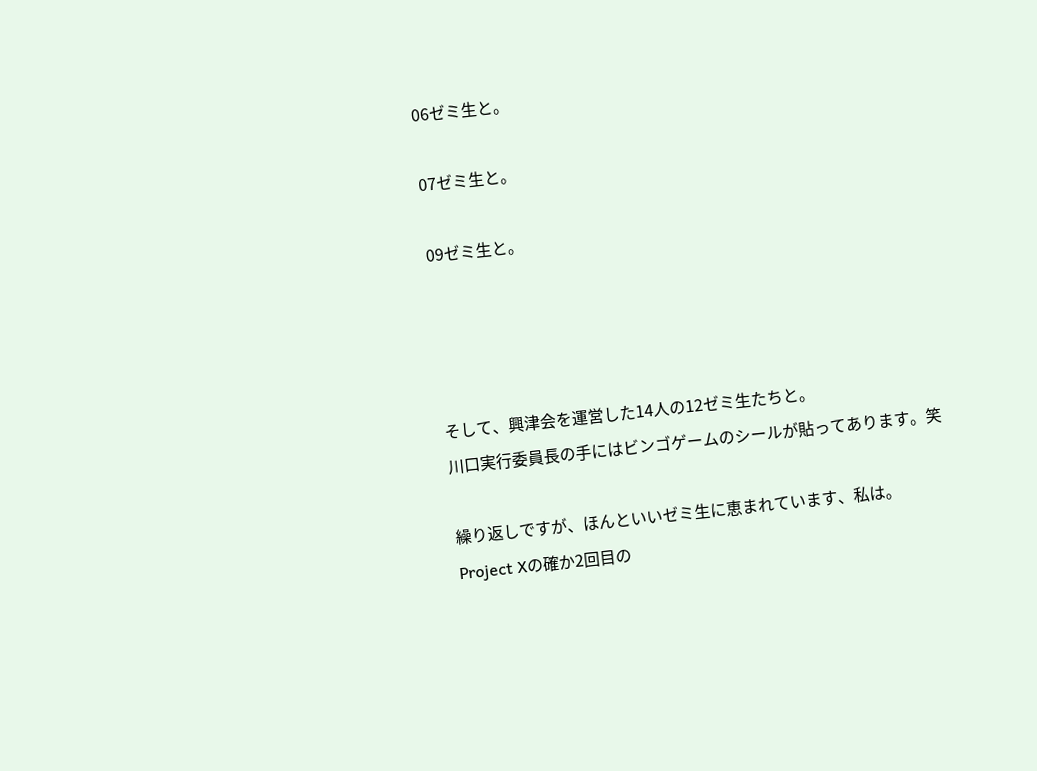06ゼミ生と。

07ゼミ生と。

09ゼミ生と。




そして、興津会を運営した14人の12ゼミ生たちと。
川口実行委員長の手にはビンゴゲームのシールが貼ってあります。笑

繰り返しですが、ほんといいゼミ生に恵まれています、私は。
Project Xの確か2回目の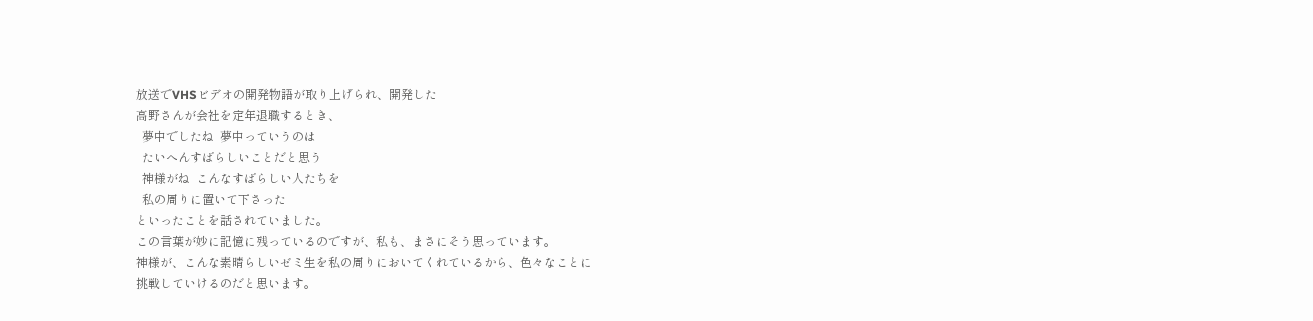放送でVHSビデオの開発物語が取り上げられ、開発した
高野さんが会社を定年退職するとき、
  夢中でしたね  夢中っていうのは
  たいへんすばらしいことだと思う
  神様がね  こんなすばらしい人たちを
  私の周りに置いて下さった
といったことを話されていました。
この言葉が妙に記憶に残っているのですが、私も、まさにそう思っています。
神様が、こんな素晴らしいゼミ生を私の周りにおいてくれているから、色々なことに
挑戦していけるのだと思います。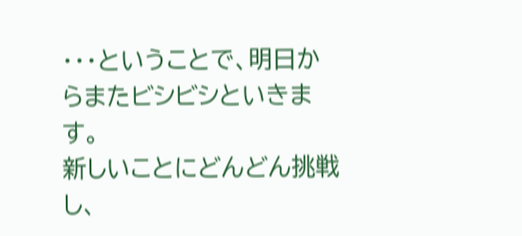・・・ということで、明日からまたビシビシといきます。
新しいことにどんどん挑戦し、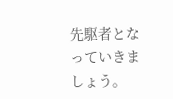先駆者となっていきましょう。